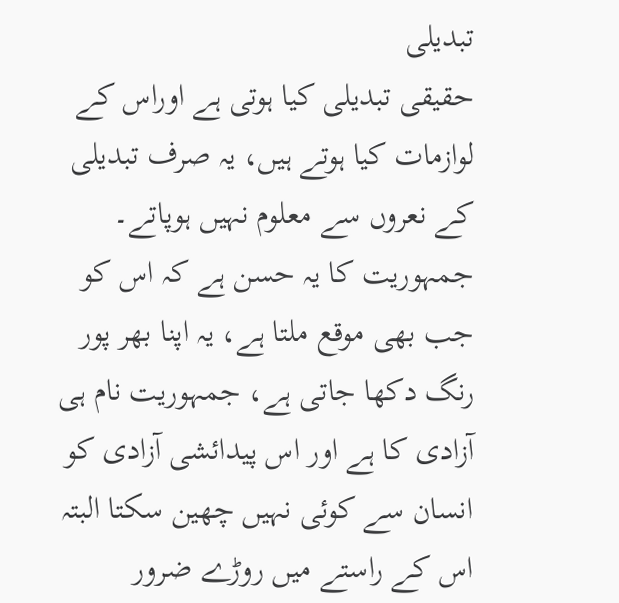تبدیلی
حقیقی تبدیلی کیا ہوتی ہے اوراس کے لوازمات کیا ہوتے ہیں، یہ صرف تبدیلی کے نعروں سے معلوم نہیں ہوپاتے۔
جمہوریت کا یہ حسن ہے کہ اس کو جب بھی موقع ملتا ہے، یہ اپنا بھر پور رنگ دکھا جاتی ہے، جمہوریت نام ہی آزادی کا ہے اور اس پیدائشی آزادی کو انسان سے کوئی نہیں چھین سکتا البتہ اس کے راستے میں روڑے ضرور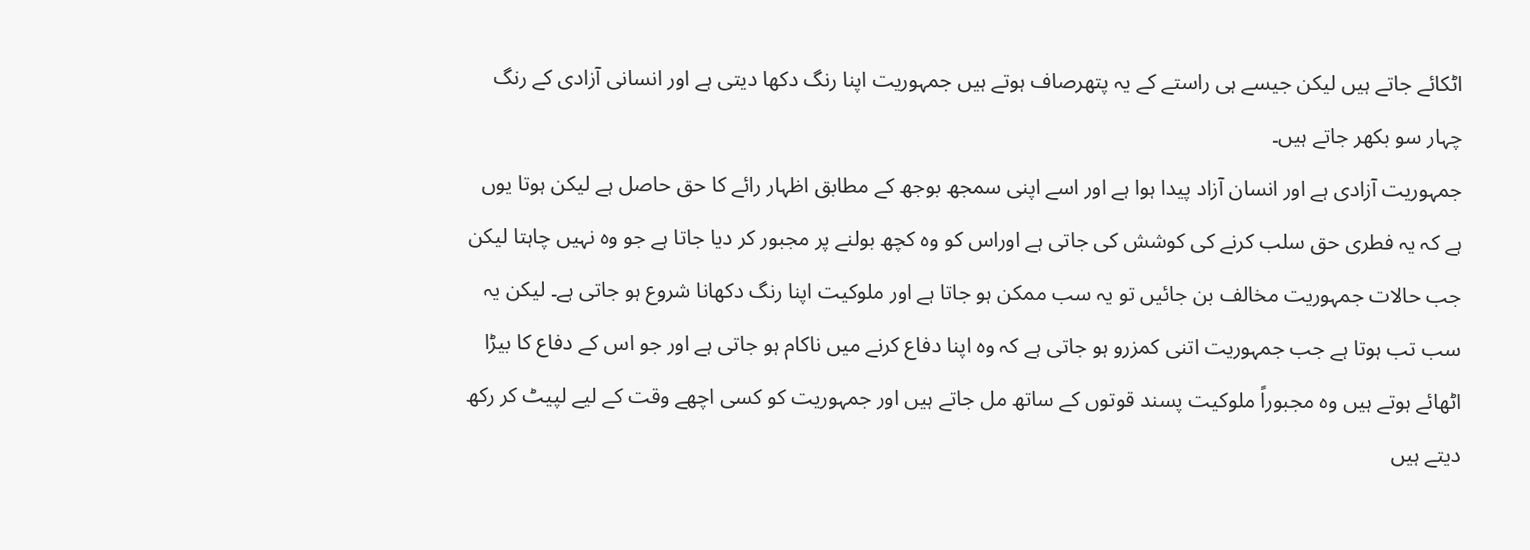اٹکائے جاتے ہیں لیکن جیسے ہی راستے کے یہ پتھرصاف ہوتے ہیں جمہوریت اپنا رنگ دکھا دیتی ہے اور انسانی آزادی کے رنگ چہار سو بکھر جاتے ہیں۔
جمہوریت آزادی ہے اور انسان آزاد پیدا ہوا ہے اور اسے اپنی سمجھ بوجھ کے مطابق اظہار رائے کا حق حاصل ہے لیکن ہوتا یوں ہے کہ یہ فطری حق سلب کرنے کی کوشش کی جاتی ہے اوراس کو وہ کچھ بولنے پر مجبور کر دیا جاتا ہے جو وہ نہیں چاہتا لیکن جب حالات جمہوریت مخالف بن جائیں تو یہ سب ممکن ہو جاتا ہے اور ملوکیت اپنا رنگ دکھانا شروع ہو جاتی ہے۔ لیکن یہ سب تب ہوتا ہے جب جمہوریت اتنی کمزرو ہو جاتی ہے کہ وہ اپنا دفاع کرنے میں ناکام ہو جاتی ہے اور جو اس کے دفاع کا بیڑا اٹھائے ہوتے ہیں وہ مجبوراً ملوکیت پسند قوتوں کے ساتھ مل جاتے ہیں اور جمہوریت کو کسی اچھے وقت کے لیے لپیٹ کر رکھ دیتے ہیں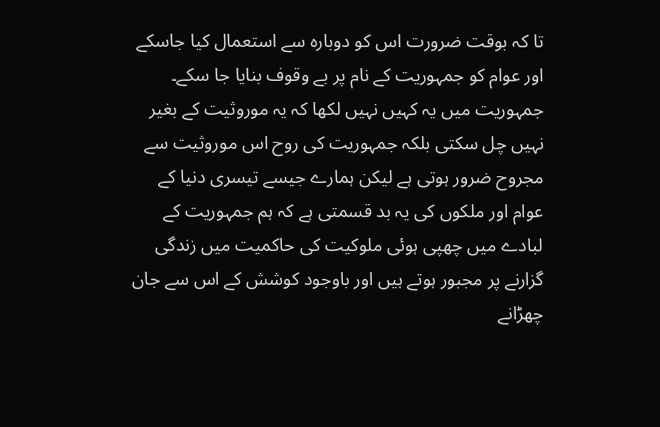تا کہ بوقت ضرورت اس کو دوبارہ سے استعمال کیا جاسکے اور عوام کو جمہوریت کے نام پر بے وقوف بنایا جا سکے۔
جمہوریت میں یہ کہیں نہیں لکھا کہ یہ موروثیت کے بغیر نہیں چل سکتی بلکہ جمہوریت کی روح اس موروثیت سے مجروح ضرور ہوتی ہے لیکن ہمارے جیسے تیسری دنیا کے عوام اور ملکوں کی یہ بد قسمتی ہے کہ ہم جمہوریت کے لبادے میں چھپی ہوئی ملوکیت کی حاکمیت میں زندگی گزارنے پر مجبور ہوتے ہیں اور باوجود کوشش کے اس سے جان چھڑانے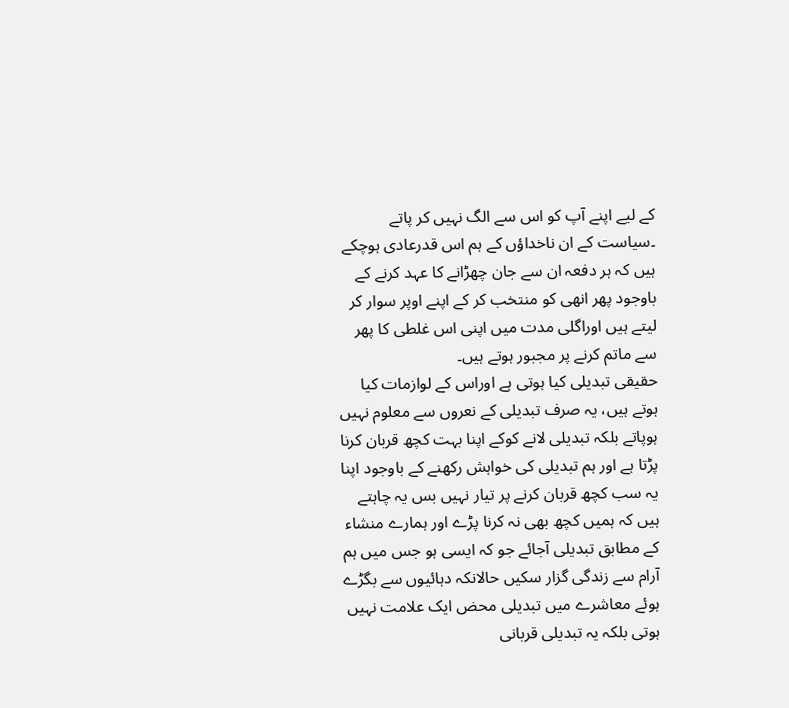کے لیے اپنے آپ کو اس سے الگ نہیں کر پاتے ۔سیاست کے ان ناخداؤں کے ہم اس قدرعادی ہوچکے ہیں کہ ہر دفعہ ان سے جان چھڑانے کا عہد کرنے کے باوجود پھر انھی کو منتخب کر کے اپنے اوپر سوار کر لیتے ہیں اوراگلی مدت میں اپنی اس غلطی کا پھر سے ماتم کرنے پر مجبور ہوتے ہیں۔
حقیقی تبدیلی کیا ہوتی ہے اوراس کے لوازمات کیا ہوتے ہیں، یہ صرف تبدیلی کے نعروں سے معلوم نہیں ہوپاتے بلکہ تبدیلی لانے کوکے اپنا بہت کچھ قربان کرنا پڑتا ہے اور ہم تبدیلی کی خواہش رکھنے کے باوجود اپنا یہ سب کچھ قربان کرنے پر تیار نہیں بس یہ چاہتے ہیں کہ ہمیں کچھ بھی نہ کرنا پڑے اور ہمارے منشاء کے مطابق تبدیلی آجائے جو کہ ایسی ہو جس میں ہم آرام سے زندگی گزار سکیں حالانکہ دہائیوں سے بگڑے ہوئے معاشرے میں تبدیلی محض ایک علامت نہیں ہوتی بلکہ یہ تبدیلی قربانی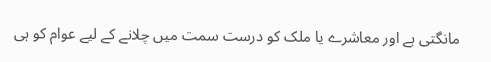مانگتی ہے اور معاشرے یا ملک کو درست سمت میں چلانے کے لیے عوام کو ہی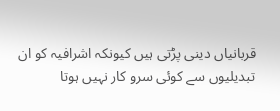قربانیاں دینی پڑتی ہیں کیونکہ اشرافیہ کو ان تبدیلیوں سے کوئی سرو کار نہیں ہوتا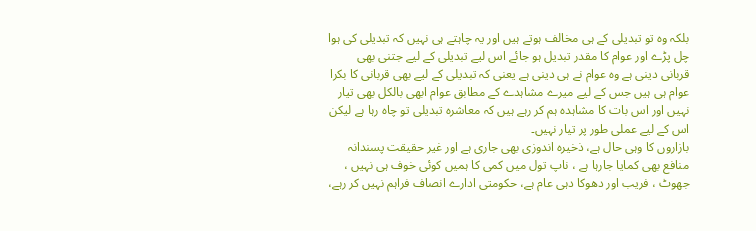بلکہ وہ تو تبدیلی کے ہی مخالف ہوتے ہیں اور یہ چاہتے ہی نہیں کہ تبدیلی کی ہوا چل پڑے اور عوام کا مقدر تبدیل ہو جائے اس لیے تبدیلی کے لیے جتنی بھی قربانی دینی ہے وہ عوام نے ہی دینی ہے یعنی کہ تبدیلی کے لیے بھی قربانی کا بکرا عوام ہی ہیں جس کے لیے میرے مشاہدے کے مطابق عوام ابھی بالکل بھی تیار نہیں اور اس بات کا مشاہدہ ہم کر رہے ہیں کہ معاشرہ تبدیلی تو چاہ رہا ہے لیکن اس کے لیے عملی طور پر تیار نہیں۔
بازاروں کا وہی حال ہے، ذخیرہ اندوزی بھی جاری ہے اور غیر حقیقت پسندانہ منافع بھی کمایا جارہا ہے ، ناپ تول میں کمی کا ہمیں کوئی خوف ہی نہیں ، جھوٹ ، فریب اور دھوکا دہی عام ہے، حکومتی ادارے انصاف فراہم نہیں کر رہے،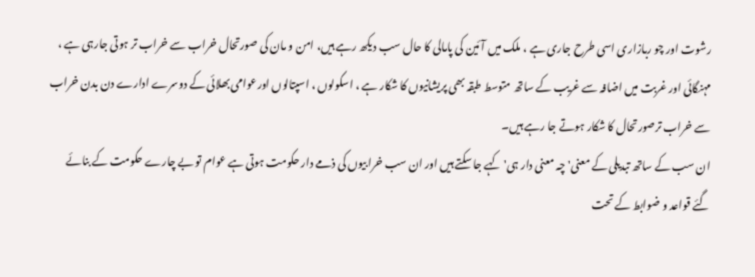رشوت اور چو ربازاری اسی طرح جاری ہے ، ملک میں آئین کی پامالی کا حال سب دیکھ رہے ہیں، امن و مان کی صورتحال خراب سے خراب تر ہوتی جارہی ہے ، مہنگائی اور غربت میں اضافہ سے غریب کے ساتھ متوسط طبقہ بھی پریشانیوں کا شکار ہے ، اسکولوں ، اسپتالوں اورعوامی بھلائی کے دوسرے ادارے دن بدن خراب سے خراب ترصورتحال کا شکار ہوتے جا رہے ہیں۔
ان سب کے ساتھ تبدیلی کے معنی' چہ معنی دار ہی' کہے جا سکتے ہیں اور ان سب خرابیوں کی ذمے دار حکومت ہوتی ہے عوام تو بے چارے حکومت کے بنائے گئے قواعد و ضوابط کے تحت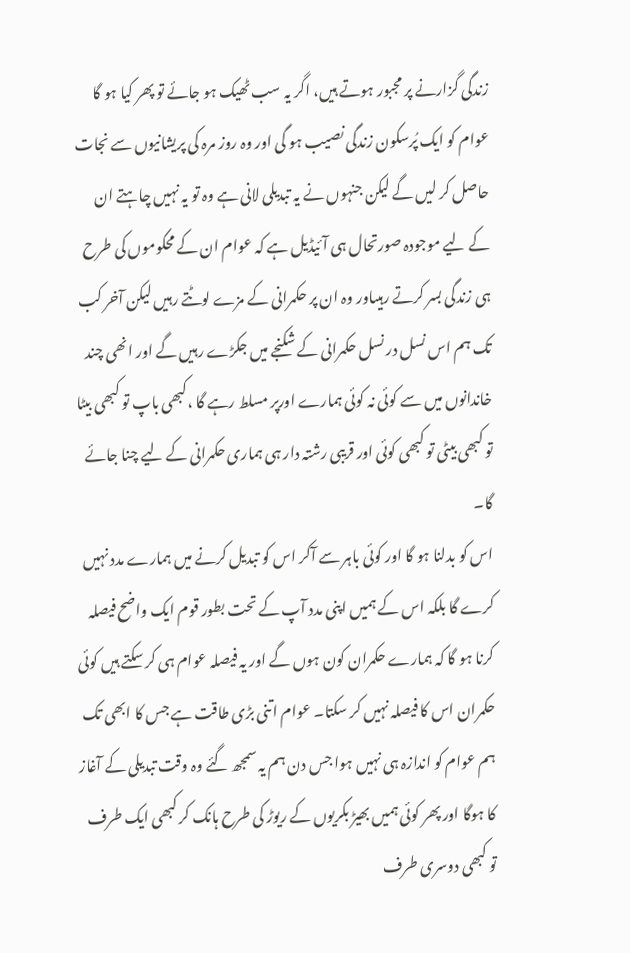زندگی گزارنے پر مجبور ہوتے ہیں، اگر یہ سب ٹھیک ہو جائے تو پھر کیا ہو گا عوام کو ایک پُرسکون زندگی نصیب ہو گی اور وہ روز مرہ کی پریشانیوں سے نجات حاصل کر لیں گے لیکن جنہوں نے یہ تبدیلی لانی ہے وہ تو یہ نہیں چاہتے ان کے لیے موجودہ صورتحال ہی آئیڈیل ہے کہ عوام ان کے محکوموں کی طرح ہی زندگی بسر کرتے رہیںاور وہ ان پر حکمرانی کے مزے لوٹتے رہیں لیکن آخر کب تک ہم اس نسل در نسل حکمرانی کے شکنجے میں جکڑے رہیں گے اور انھی چند خاندانوں میں سے کوئی نہ کوئی ہمارے اورپر مسلط رہے گا ،کبھی باپ تو کبھی بیٹا تو کبھی بیٹی تو کبھی کوئی اور قریبی رشتہ دار ہی ہماری حکمرانی کے لیے چنا جائے گا۔
اس کو بدلنا ہو گا اور کوئی باہر سے آکر اس کو تبدیل کرنے میں ہمارے مدد نہیں کرے گا بلکہ اس کے ہمیں اپنی مدد آپ کے تحت بطور قوم ایک واضح فیصلہ کرنا ہو گا کہ ہمارے حکمران کون ہوں گے اور یہ فیصلہ عوام ہی کر سکتے ہیں کوئی حکمران اس کا فیصلہ نہیں کر سکتا۔ عوام اتنی بڑی طاقت ہے جس کا ابھی تک ہم عوام کو اندازہ ہی نہیں ہوا جس دن ہم یہ سمجھ گئے وہ وقت تبدیلی کے آغاز کا ہوگا اور پھر کوئی ہمیں بھیڑ بکریوں کے ریوڑ کی طرح ہانک کر کبھی ایک طرف تو کبھی دوسری طرف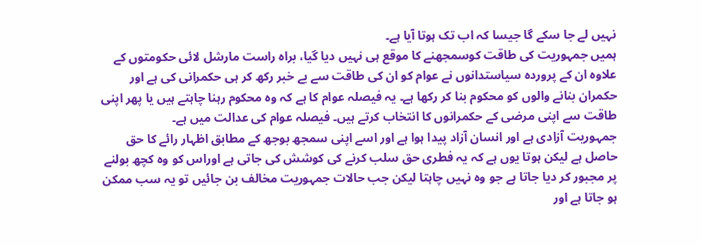نہیں لے جا سکے گا جیسا کہ اب تک ہوتا آیا ہے۔
ہمیں جمہوریت کی طاقت کوسمجھنے کا موقع ہی نہیں دیا گیا، براہ راست مارشل لائی حکومتوں کے علاوہ ان کے پروردہ سیاستدانوں نے عوام کو ان کی طاقت سے بے خبر رکھ کر ہی حکمرانی کی ہے اور حکمران بنانے والوں کو محکوم بنا کر رکھا ہے۔ یہ فیصلہ عوام کا ہے کہ وہ محکوم رہنا چاہتے ہیں یا پھر اپنی طاقت سے اپنی مرضی کے حکمرانوں کا انتخاب کرتے ہیں۔ فیصلہ عوام کی عدالت میں ہے۔
جمہوریت آزادی ہے اور انسان آزاد پیدا ہوا ہے اور اسے اپنی سمجھ بوجھ کے مطابق اظہار رائے کا حق حاصل ہے لیکن ہوتا یوں ہے کہ یہ فطری حق سلب کرنے کی کوشش کی جاتی ہے اوراس کو وہ کچھ بولنے پر مجبور کر دیا جاتا ہے جو وہ نہیں چاہتا لیکن جب حالات جمہوریت مخالف بن جائیں تو یہ سب ممکن ہو جاتا ہے اور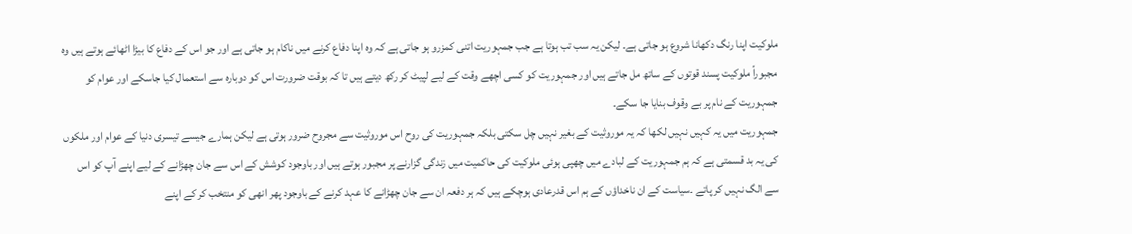ملوکیت اپنا رنگ دکھانا شروع ہو جاتی ہے۔ لیکن یہ سب تب ہوتا ہے جب جمہوریت اتنی کمزرو ہو جاتی ہے کہ وہ اپنا دفاع کرنے میں ناکام ہو جاتی ہے اور جو اس کے دفاع کا بیڑا اٹھائے ہوتے ہیں وہ مجبوراً ملوکیت پسند قوتوں کے ساتھ مل جاتے ہیں اور جمہوریت کو کسی اچھے وقت کے لیے لپیٹ کر رکھ دیتے ہیں تا کہ بوقت ضرورت اس کو دوبارہ سے استعمال کیا جاسکے اور عوام کو جمہوریت کے نام پر بے وقوف بنایا جا سکے۔
جمہوریت میں یہ کہیں نہیں لکھا کہ یہ موروثیت کے بغیر نہیں چل سکتی بلکہ جمہوریت کی روح اس موروثیت سے مجروح ضرور ہوتی ہے لیکن ہمارے جیسے تیسری دنیا کے عوام اور ملکوں کی یہ بد قسمتی ہے کہ ہم جمہوریت کے لبادے میں چھپی ہوئی ملوکیت کی حاکمیت میں زندگی گزارنے پر مجبور ہوتے ہیں اور باوجود کوشش کے اس سے جان چھڑانے کے لیے اپنے آپ کو اس سے الگ نہیں کر پاتے ۔سیاست کے ان ناخداؤں کے ہم اس قدرعادی ہوچکے ہیں کہ ہر دفعہ ان سے جان چھڑانے کا عہد کرنے کے باوجود پھر انھی کو منتخب کر کے اپنے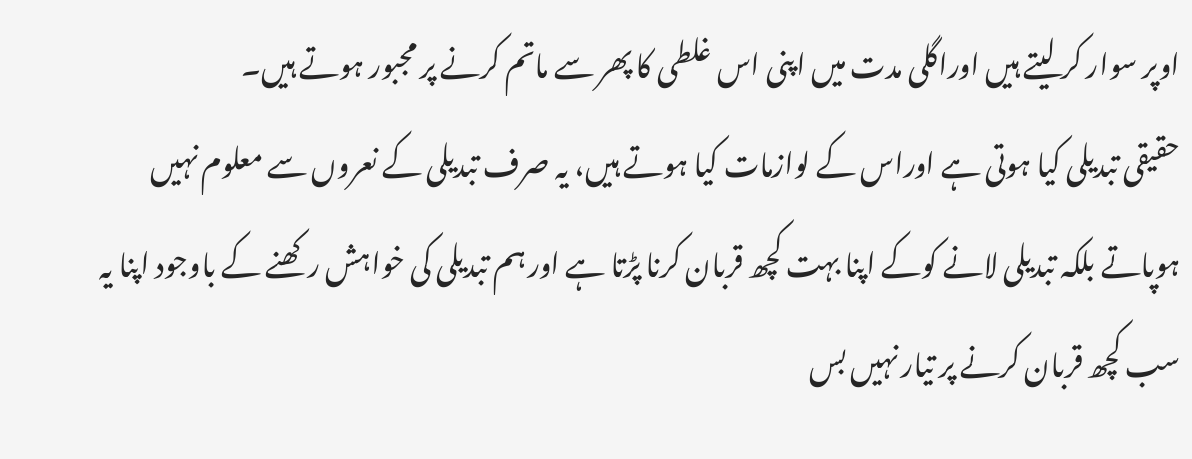اوپر سوار کر لیتے ہیں اوراگلی مدت میں اپنی اس غلطی کا پھر سے ماتم کرنے پر مجبور ہوتے ہیں۔
حقیقی تبدیلی کیا ہوتی ہے اوراس کے لوازمات کیا ہوتے ہیں، یہ صرف تبدیلی کے نعروں سے معلوم نہیں ہوپاتے بلکہ تبدیلی لانے کوکے اپنا بہت کچھ قربان کرنا پڑتا ہے اور ہم تبدیلی کی خواہش رکھنے کے باوجود اپنا یہ سب کچھ قربان کرنے پر تیار نہیں بس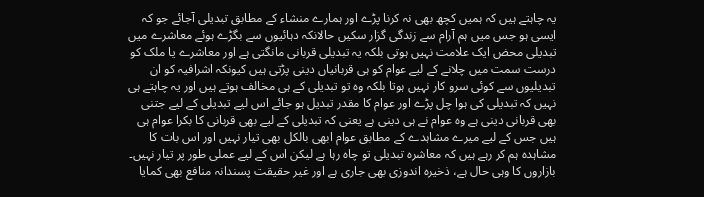یہ چاہتے ہیں کہ ہمیں کچھ بھی نہ کرنا پڑے اور ہمارے منشاء کے مطابق تبدیلی آجائے جو کہ ایسی ہو جس میں ہم آرام سے زندگی گزار سکیں حالانکہ دہائیوں سے بگڑے ہوئے معاشرے میں تبدیلی محض ایک علامت نہیں ہوتی بلکہ یہ تبدیلی قربانی مانگتی ہے اور معاشرے یا ملک کو درست سمت میں چلانے کے لیے عوام کو ہی قربانیاں دینی پڑتی ہیں کیونکہ اشرافیہ کو ان تبدیلیوں سے کوئی سرو کار نہیں ہوتا بلکہ وہ تو تبدیلی کے ہی مخالف ہوتے ہیں اور یہ چاہتے ہی نہیں کہ تبدیلی کی ہوا چل پڑے اور عوام کا مقدر تبدیل ہو جائے اس لیے تبدیلی کے لیے جتنی بھی قربانی دینی ہے وہ عوام نے ہی دینی ہے یعنی کہ تبدیلی کے لیے بھی قربانی کا بکرا عوام ہی ہیں جس کے لیے میرے مشاہدے کے مطابق عوام ابھی بالکل بھی تیار نہیں اور اس بات کا مشاہدہ ہم کر رہے ہیں کہ معاشرہ تبدیلی تو چاہ رہا ہے لیکن اس کے لیے عملی طور پر تیار نہیں۔
بازاروں کا وہی حال ہے، ذخیرہ اندوزی بھی جاری ہے اور غیر حقیقت پسندانہ منافع بھی کمایا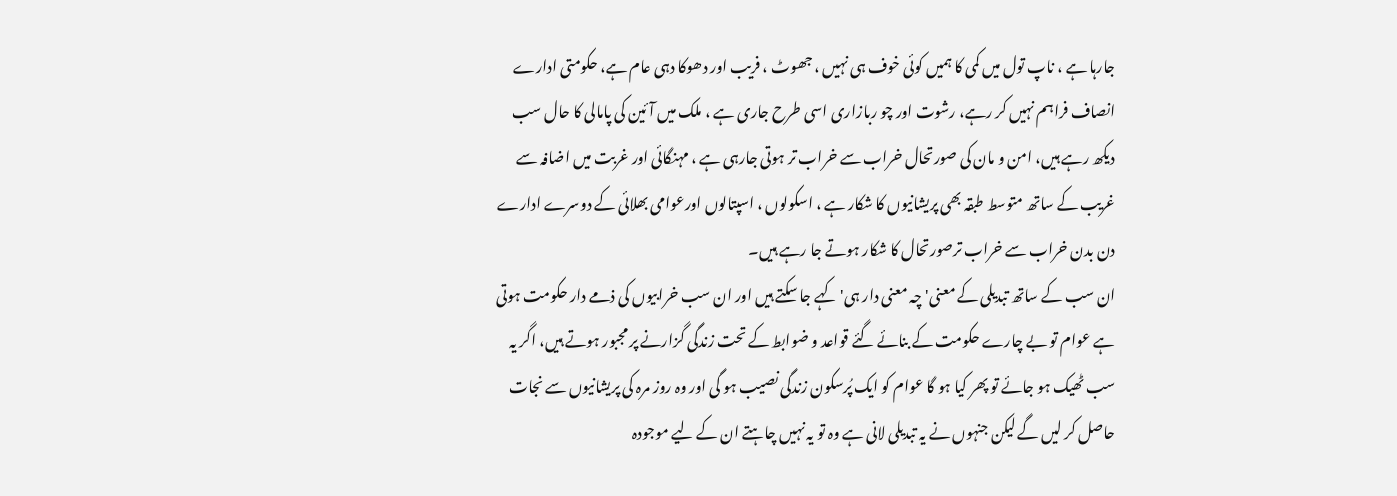جارہا ہے ، ناپ تول میں کمی کا ہمیں کوئی خوف ہی نہیں ، جھوٹ ، فریب اور دھوکا دہی عام ہے، حکومتی ادارے انصاف فراہم نہیں کر رہے، رشوت اور چو ربازاری اسی طرح جاری ہے ، ملک میں آئین کی پامالی کا حال سب دیکھ رہے ہیں، امن و مان کی صورتحال خراب سے خراب تر ہوتی جارہی ہے ، مہنگائی اور غربت میں اضافہ سے غریب کے ساتھ متوسط طبقہ بھی پریشانیوں کا شکار ہے ، اسکولوں ، اسپتالوں اورعوامی بھلائی کے دوسرے ادارے دن بدن خراب سے خراب ترصورتحال کا شکار ہوتے جا رہے ہیں۔
ان سب کے ساتھ تبدیلی کے معنی' چہ معنی دار ہی' کہے جا سکتے ہیں اور ان سب خرابیوں کی ذمے دار حکومت ہوتی ہے عوام تو بے چارے حکومت کے بنائے گئے قواعد و ضوابط کے تحت زندگی گزارنے پر مجبور ہوتے ہیں، اگر یہ سب ٹھیک ہو جائے تو پھر کیا ہو گا عوام کو ایک پُرسکون زندگی نصیب ہو گی اور وہ روز مرہ کی پریشانیوں سے نجات حاصل کر لیں گے لیکن جنہوں نے یہ تبدیلی لانی ہے وہ تو یہ نہیں چاہتے ان کے لیے موجودہ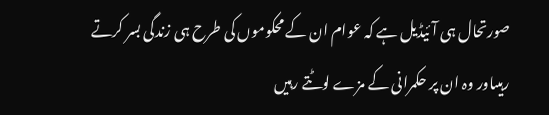صورتحال ہی آئیڈیل ہے کہ عوام ان کے محکوموں کی طرح ہی زندگی بسر کرتے رہیںاور وہ ان پر حکمرانی کے مزے لوٹتے رہیں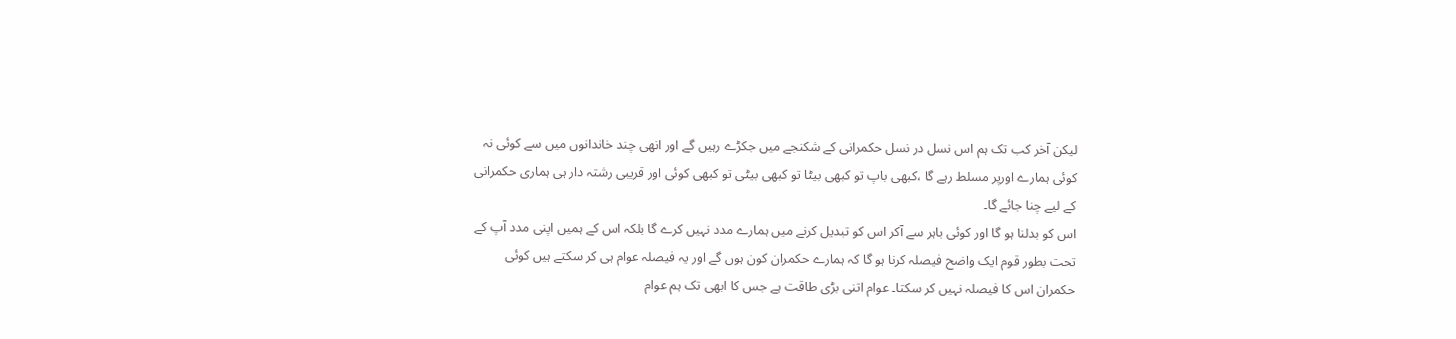لیکن آخر کب تک ہم اس نسل در نسل حکمرانی کے شکنجے میں جکڑے رہیں گے اور انھی چند خاندانوں میں سے کوئی نہ کوئی ہمارے اورپر مسلط رہے گا ،کبھی باپ تو کبھی بیٹا تو کبھی بیٹی تو کبھی کوئی اور قریبی رشتہ دار ہی ہماری حکمرانی کے لیے چنا جائے گا۔
اس کو بدلنا ہو گا اور کوئی باہر سے آکر اس کو تبدیل کرنے میں ہمارے مدد نہیں کرے گا بلکہ اس کے ہمیں اپنی مدد آپ کے تحت بطور قوم ایک واضح فیصلہ کرنا ہو گا کہ ہمارے حکمران کون ہوں گے اور یہ فیصلہ عوام ہی کر سکتے ہیں کوئی حکمران اس کا فیصلہ نہیں کر سکتا۔ عوام اتنی بڑی طاقت ہے جس کا ابھی تک ہم عوام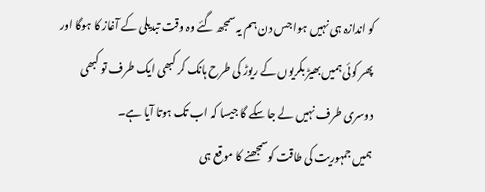کو اندازہ ہی نہیں ہوا جس دن ہم یہ سمجھ گئے وہ وقت تبدیلی کے آغاز کا ہوگا اور پھر کوئی ہمیں بھیڑ بکریوں کے ریوڑ کی طرح ہانک کر کبھی ایک طرف تو کبھی دوسری طرف نہیں لے جا سکے گا جیسا کہ اب تک ہوتا آیا ہے۔
ہمیں جمہوریت کی طاقت کوسمجھنے کا موقع ہی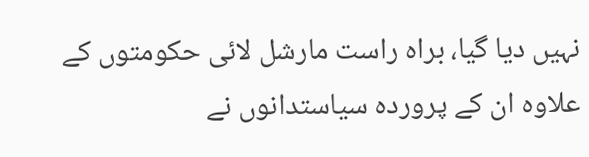نہیں دیا گیا، براہ راست مارشل لائی حکومتوں کے علاوہ ان کے پروردہ سیاستدانوں نے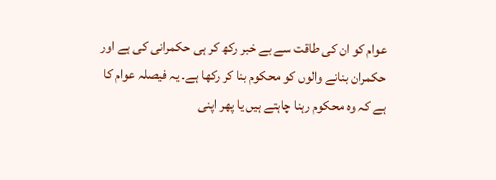عوام کو ان کی طاقت سے بے خبر رکھ کر ہی حکمرانی کی ہے اور حکمران بنانے والوں کو محکوم بنا کر رکھا ہے۔ یہ فیصلہ عوام کا ہے کہ وہ محکوم رہنا چاہتے ہیں یا پھر اپنی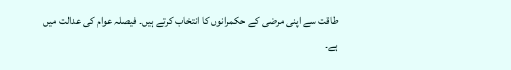طاقت سے اپنی مرضی کے حکمرانوں کا انتخاب کرتے ہیں۔ فیصلہ عوام کی عدالت میں ہے۔